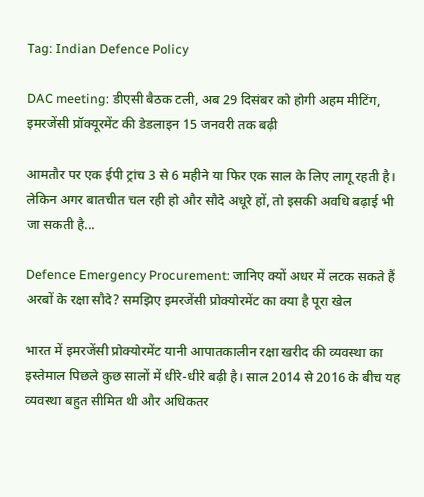Tag: Indian Defence Policy

DAC meeting: डीएसी बैठक टली, अब 29 दिसंबर को होगी अहम मीटिंग, इमरजेंसी प्रॉक्यूरमेंट की डेडलाइन 15 जनवरी तक बढ़ी

आमतौर पर एक ईपी ट्रांच 3 से 6 महीने या फिर एक साल के लिए लागू रहती है। लेकिन अगर बातचीत चल रही हो और सौदे अधूरे हों, तो इसकी अवधि बढ़ाई भी जा सकती है...

Defence Emergency Procurement: जानिए क्यों अधर में लटक सकते हैं अरबों के रक्षा सौदे? समझिए इमरजेंसी प्रोक्योरमेंट का क्या है पूरा खेल

भारत में इमरजेंसी प्रोक्योरमेंट यानी आपातकालीन रक्षा खरीद की व्यवस्था का इस्तेमाल पिछले कुछ सालों में धीरे-धीरे बढ़ी है। साल 2014 से 2016 के बीच यह व्यवस्था बहुत सीमित थी और अधिकतर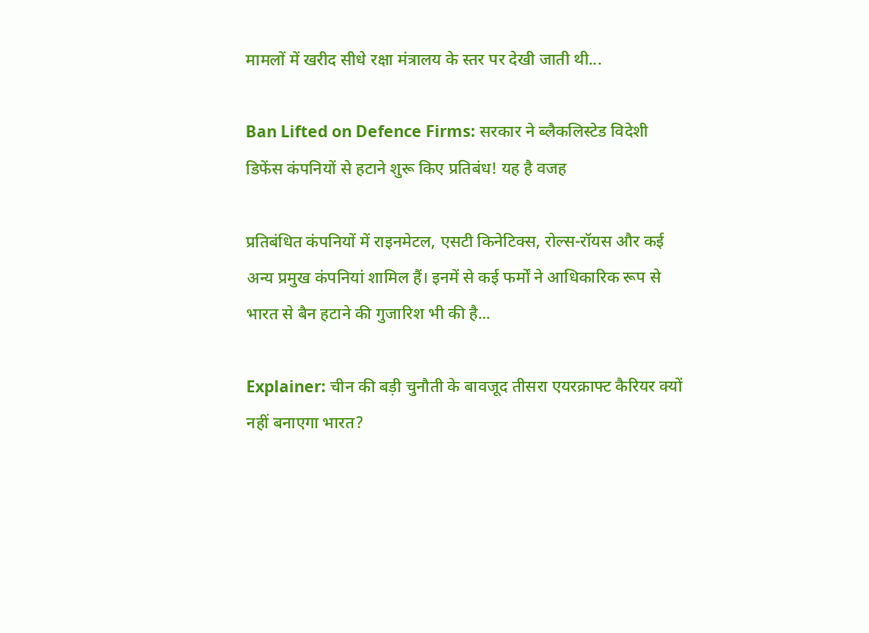मामलों में खरीद सीधे रक्षा मंत्रालय के स्तर पर देखी जाती थी...

Ban Lifted on Defence Firms: सरकार ने ब्लैकलिस्टेड विदेशी डिफेंस कंपनियों से हटाने शुरू किए प्रतिबंध! यह है वजह

प्रतिबंधित कंपनियों में राइनमेटल, एसटी किनेटिक्स, रोल्स-रॉयस और कई अन्य प्रमुख कंपनियां शामिल हैं। इनमें से कई फर्मों ने आधिकारिक रूप से भारत से बैन हटाने की गुजारिश भी की है...

Explainer: चीन की बड़ी चुनौती के बावजूद तीसरा एयरक्राफ्ट कैरियर क्यों नहीं बनाएगा भारत?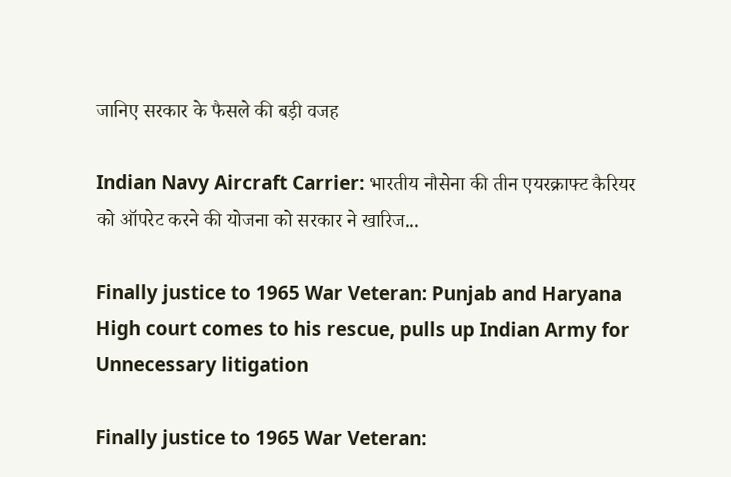जानिए सरकार के फैसले की बड़ी वजह

Indian Navy Aircraft Carrier: भारतीय नौसेना की तीन एयरक्राफ्ट कैरियर को ऑपरेट करने की योजना को सरकार ने खारिज...

Finally justice to 1965 War Veteran: Punjab and Haryana High court comes to his rescue, pulls up Indian Army for Unnecessary litigation

Finally justice to 1965 War Veteran: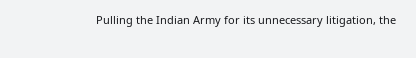Pulling the Indian Army for its unnecessary litigation, the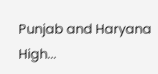Punjab and Haryana High...